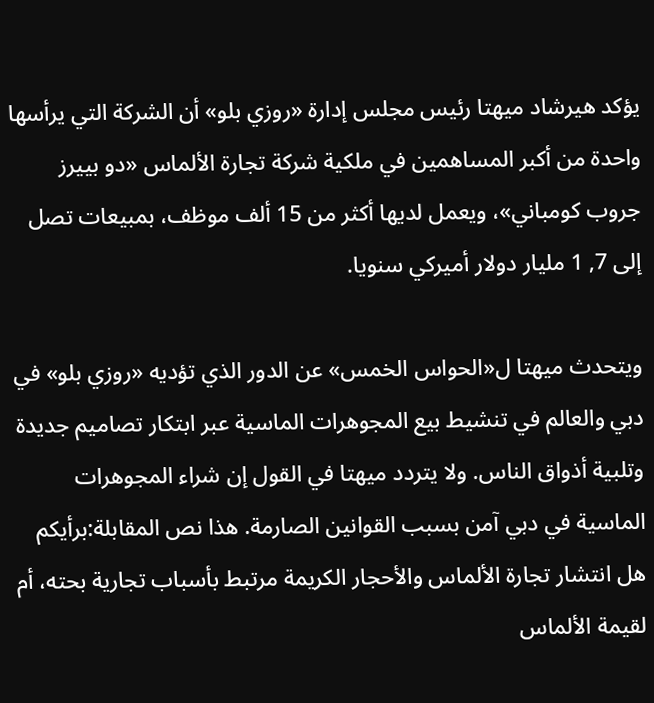يؤكد هيرشاد ميهتا رئيس مجلس إدارة «روزي بلو» أن الشركة التي يرأسها واحدة من أكبر المساهمين في ملكية شركة تجارة الألماس «دو بييرز جروب كومباني»، ويعمل لديها أكثر من 15 ألف موظف، بمبيعات تصل إلى 7, 1 مليار دولار أميركي سنويا.

ويتحدث ميهتا ل«الحواس الخمس» عن الدور الذي تؤديه «روزي بلو» في دبي والعالم في تنشيط بيع المجوهرات الماسية عبر ابتكار تصاميم جديدة وتلبية أذواق الناس. ولا يتردد ميهتا في القول إن شراء المجوهرات الماسية في دبي آمن بسبب القوانين الصارمة. هذا نص المقابلة:برأيكم هل انتشار تجارة الألماس والأحجار الكريمة مرتبط بأسباب تجارية بحته، أم لقيمة الألماس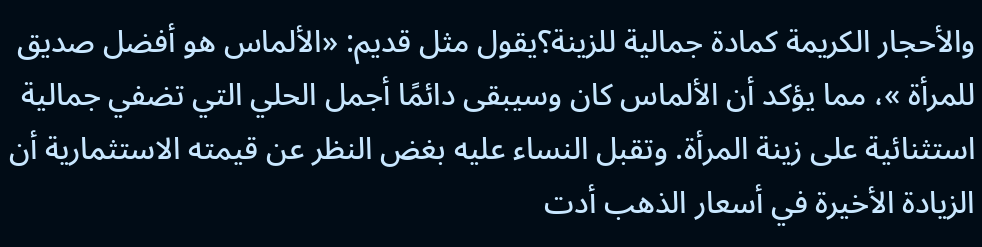والأحجار الكريمة كمادة جمالية للزينة؟يقول مثل قديم: «الألماس هو أفضل صديق للمرأة »، مما يؤكد أن الألماس كان وسيبقى دائمًا أجمل الحلي التي تضفي جمالية استثنائية على زينة المرأة. وتقبل النساء عليه بغض النظر عن قيمته الاستثمارية أن الزيادة الأخيرة في أسعار الذهب أدت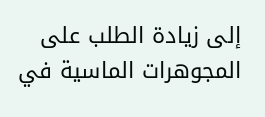إلى زيادة الطلب على المجوهرات الماسية في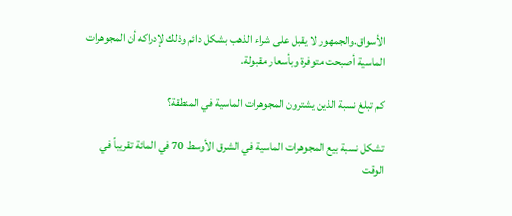الأسواق.والجمهور لا يقبل على شراء الذهب بشكل دائم وذلك لإدراكه أن المجوهرات الماسية أصبحت متوفرة وبأسعار مقبولة.

كم تبلغ نسبة الذين يشترون المجوهرات الماسية في المنطقة؟

تشكل نسبة بيع المجوهرات الماسية في الشرق الأوسط 70 في المائة تقريباً في الوقت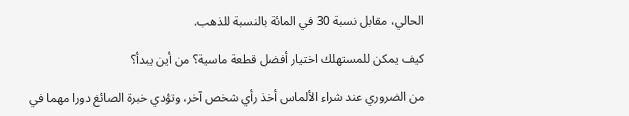الحالي، مقابل نسبة 30 في المائة بالنسبة للذهب.

كيف يمكن للمستهلك اختيار أفضل قطعة ماسية؟ من أين يبدأ؟

من الضروري عند شراء الألماس أخذ رأي شخص آخر، وتؤدي خبرة الصائغ دورا مهما في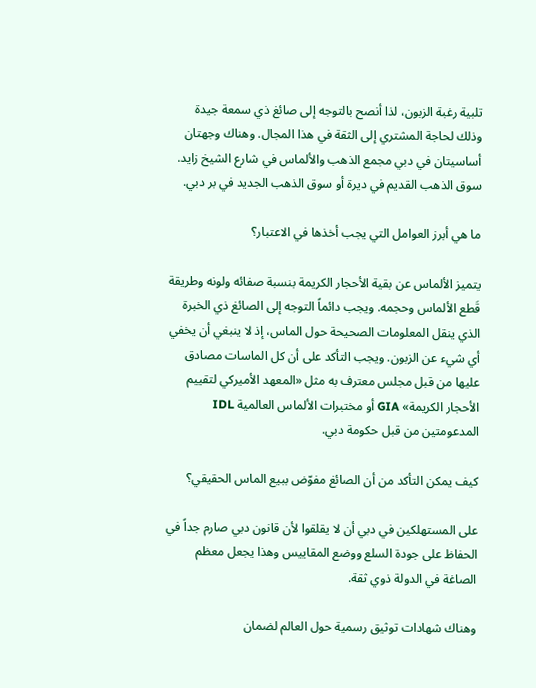تلبية رغبة الزبون، لذا أنصح بالتوجه إلى صائغ ذي سمعة جيدة وذلك لحاجة المشتري إلى الثقة في هذا المجال. وهناك وجهتان أساسيتان في دبي مجمع الذهب والألماس في شارع الشيخ زايد. سوق الذهب القديم في ديرة أو سوق الذهب الجديد في بر دبي.

ما هي أبرز العوامل التي يجب أخذها في الاعتبار؟

يتميز الألماس عن بقية الأحجار الكريمة بنسبة صفائه ولونه وطريقة قَطع الألماس وحجمه. ويجب دائماً التوجه إلى الصائغ ذي الخبرة الذي ينقل المعلومات الصحيحة حول الماس، إذ لا ينبغي أن يخفي أي شيء عن الزبون. ويجب التأكد على أن كل الماسات مصادق عليها من قبل مجلس معترف به مثل «المعهد الأميركي لتقييم الأحجار الكريمة» GIA أو مختبرات الألماس العالمية IDL المدعومتين من قبل حكومة دبي.

كيف يمكن التأكد من أن الصائغ مفوّض ببيع الماس الحقيقي؟

على المستهلكين في دبي أن لا يقلقوا لأن قانون دبي صارم جداً في الحفاظ على جودة السلع ووضع المقاييس وهذا يجعل معظم الصاغة في الدولة ذوي ثقة.

وهناك شهادات توثيق رسمية حول العالم لضمان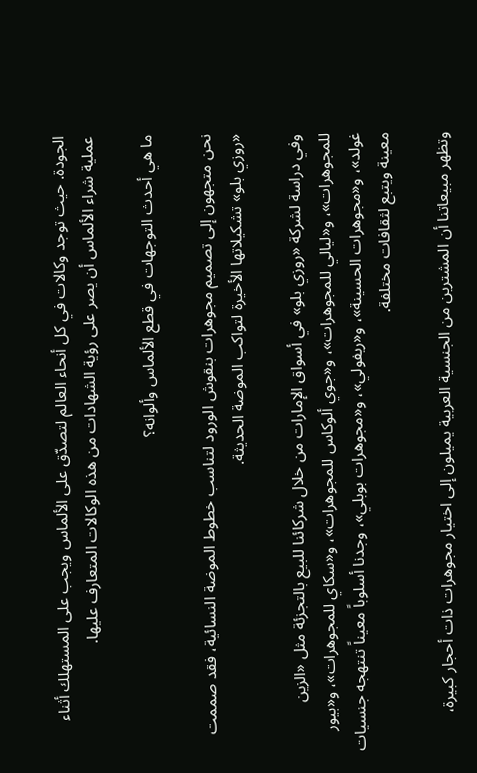الجودة. حيث توجد وكالات في كل أنحاء العالم لتصدّق على الألماس ويجب على المستهلك أثناء عملية شراء الألماس أن يصر على رؤية الشهادات من هذه الوكالات المتعارف عليها.

ما هي أحدث التوجهات في قطع الألماس وألوانه؟

نحن متجهون إلى تصميم مجوهرات بنقوش الورود لتناسب خطوط الموضة النسائية، فقد صممت «روزي بلو» تشكيلاتها الأخيرة لتواكب الموضة الحديثة.

وفي دراسة لشركة «روزي بلو» في أسواق الإمارات من خلال شركائنا للبيع بالتجزئة مثل «الزين للمجوهرات»، و«ليالي للمجوهرات»، و«جوي ألوكاس للمجوهرات»، و«سكاي للمجوهرات»، و«بيور غولد»، و«مجوهرات الحسينة»، و«ريفولي»، و«مجوهرات بوبلي»، وجدنا أسلوباً معيناً تنتهجه جنسيات معينة ويتبع لثقافات مختلفة.

وتظهر مبيعاتنا أن المشترين من الجنسية العربية يميلون إلى اختيار مجوهرات ذات أحجار كبيرة،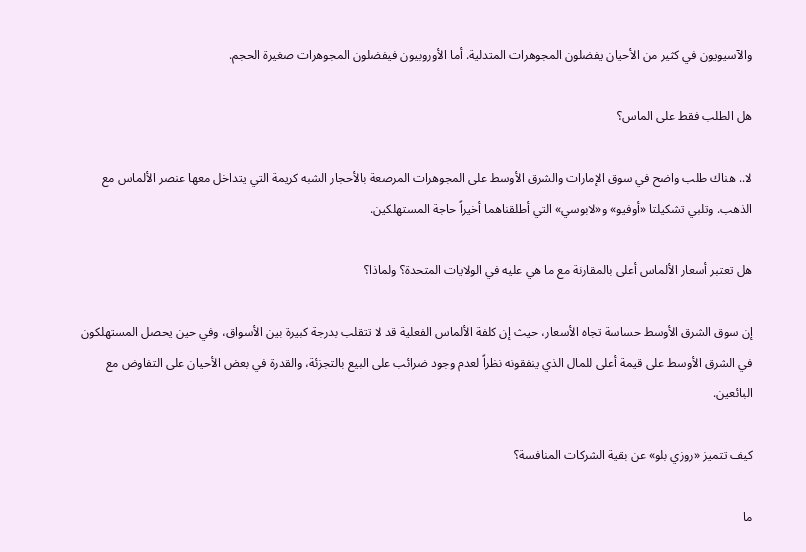والآسيويون في كثير من الأحيان يفضلون المجوهرات المتدلية. أما الأوروبيون فيفضلون المجوهرات صغيرة الحجم.

هل الطلب فقط على الماس؟

لا.. هناك طلب واضح في سوق الإمارات والشرق الأوسط على المجوهرات المرصعة بالأحجار الشبه كريمة التي يتداخل معها عنصر الألماس مع الذهب. وتلبي تشكيلتا «أوفيو» و«لابوسي» التي أطلقناهما أخيراً حاجة المستهلكين.

هل تعتبر أسعار الألماس أعلى بالمقارنة مع ما هي عليه في الولايات المتحدة؟ ولماذا؟

إن سوق الشرق الأوسط حساسة تجاه الأسعار، حيث إن كلفة الألماس الفعلية قد لا تتقلب بدرجة كبيرة بين الأسواق، وفي حين يحصل المستهلكون في الشرق الأوسط على قيمة أعلى للمال الذي ينفقونه نظراً لعدم وجود ضرائب على البيع بالتجزئة، والقدرة في بعض الأحيان على التفاوض مع البائعين.

كيف تتميز «روزي بلو» عن بقية الشركات المنافسة؟

ما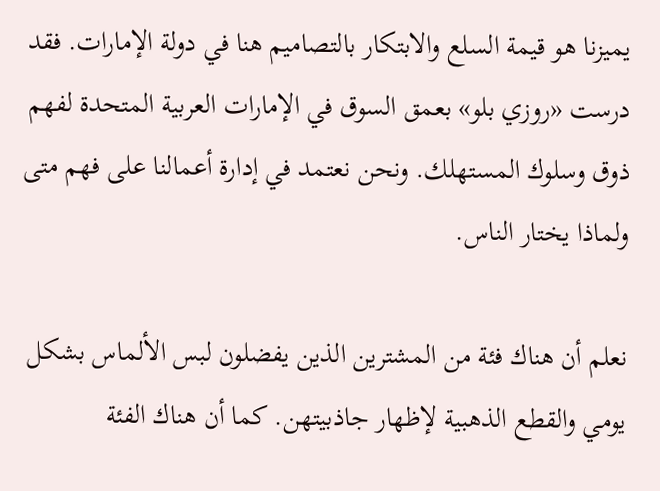يميزنا هو قيمة السلع والابتكار بالتصاميم هنا في دولة الإمارات. فقد درست «روزي بلو» بعمق السوق في الإمارات العربية المتحدة لفهم ذوق وسلوك المستهلك. ونحن نعتمد في إدارة أعمالنا على فهم متى ولماذا يختار الناس.

نعلم أن هناك فئة من المشترين الذين يفضلون لبس الألماس بشكل يومي والقطع الذهبية لإظهار جاذبيتهن. كما أن هناك الفئة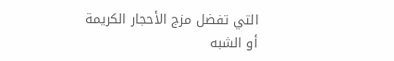التي تفضل مزج الأحجار الكريمة أو الشبه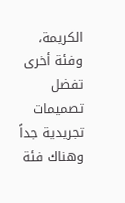الكريمة، وفئة أخرى تفضل تصميمات تجريدية جداً وهناك فئة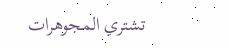تشتري المجوهرات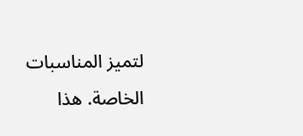لتميز المناسبات الخاصة. هذا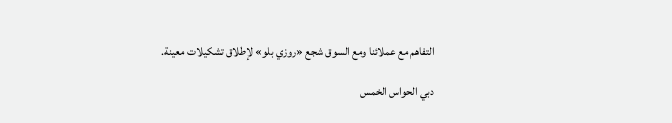التفاهم مع عملائنا ومع السوق شجع «روزي بلو» لإطلاق تشكيلات معينة.

دبي الحواس الخمس